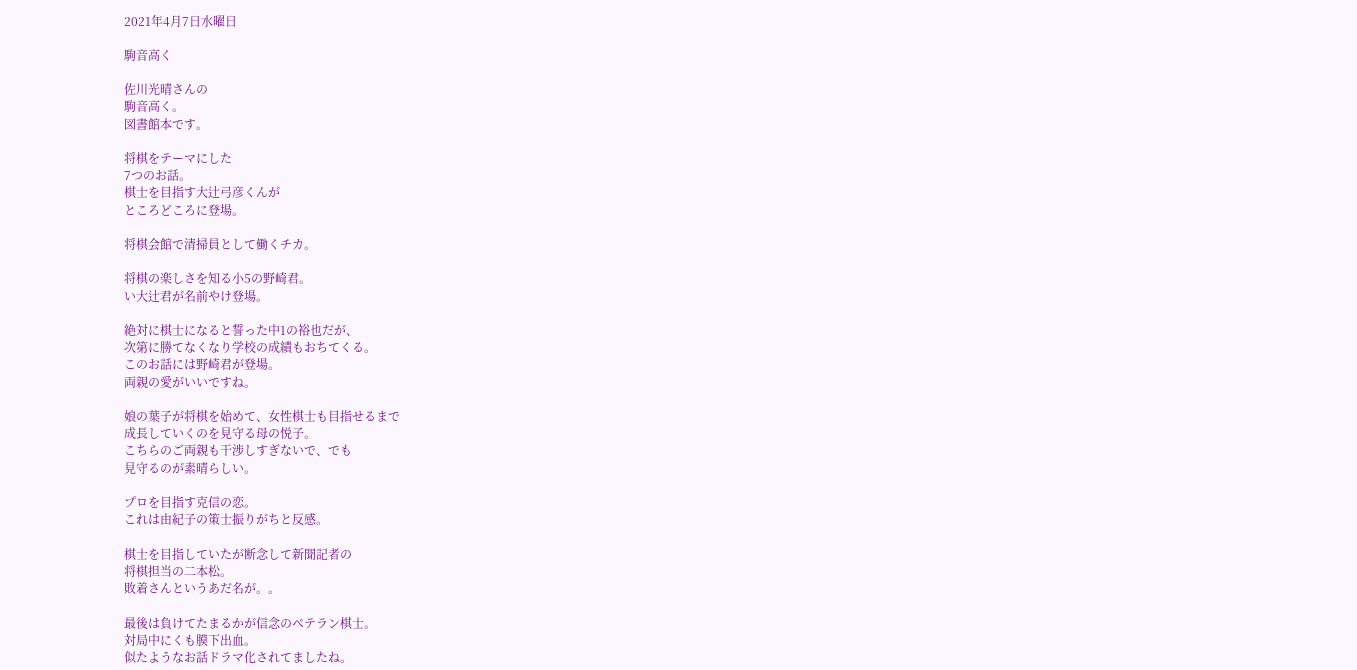2021年4月7日水曜日

駒音高く

佐川光晴さんの
駒音高く。
図書館本です。

将棋をテーマにした
7つのお話。
棋士を目指す大辻弓彦くんが
ところどころに登場。

将棋会館で清掃員として働くチカ。

将棋の楽しさを知る小5の野崎君。
い大辻君が名前やけ登場。

絶対に棋士になると誓った中1の裕也だが、
次第に勝てなくなり学校の成績もおちてくる。
このお話には野崎君が登場。
両親の愛がいいですね。

娘の葉子が将棋を始めて、女性棋士も目指せるまで
成長していくのを見守る母の悦子。
こちらのご両親も干渉しすぎないで、でも
見守るのが素晴らしい。

プロを目指す克信の恋。
これは由紀子の策士振りがちと反感。

棋士を目指していたが断念して新聞記者の
将棋担当の二本松。
敗着さんというあだ名が。。

最後は負けてたまるかが信念のベテラン棋士。
対局中にくも膜下出血。
似たようなお話ドラマ化されてましたね。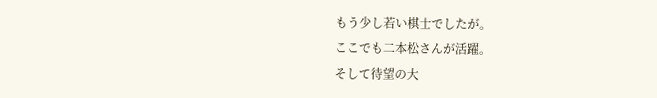もう少し若い棋士でしたが。
ここでも二本松さんが活躍。
そして待望の大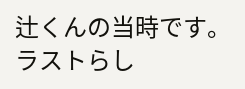辻くんの当時です。
ラストらし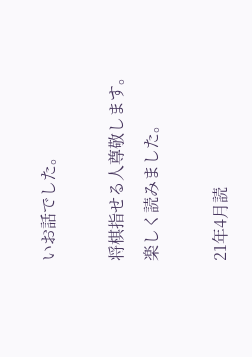いお話でした。

将棋指せる人尊敬します。
楽しく読みました。

21年4月読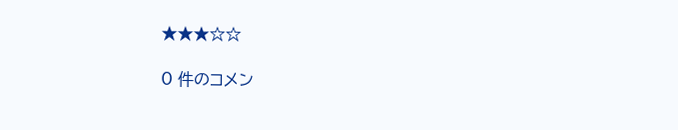★★★☆☆

0 件のコメン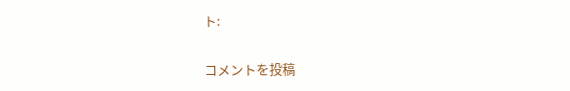ト:

コメントを投稿